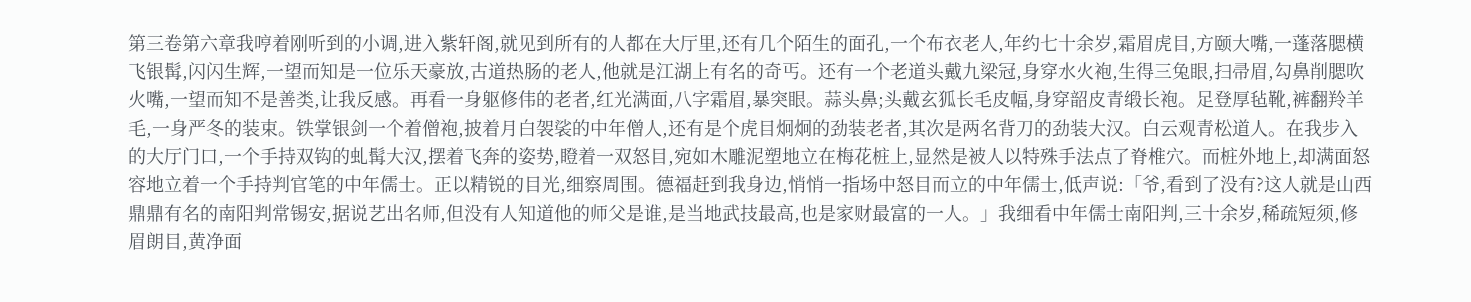第三卷第六章我哼着刚听到的小调,进入紫轩阁,就见到所有的人都在大厅里,还有几个陌生的面孔,一个布衣老人,年约七十余岁,霜眉虎目,方颐大嘴,一蓬落腮横飞银髯,闪闪生辉,一望而知是一位乐天豪放,古道热肠的老人,他就是江湖上有名的奇丐。还有一个老道头戴九梁冠,身穿水火袍,生得三兔眼,扫帚眉,勾鼻削腮吹火嘴,一望而知不是善类,让我反感。再看一身躯修伟的老者,红光满面,八字霜眉,暴突眼。蒜头鼻;头戴玄狐长毛皮幅,身穿韶皮青缎长袍。足登厚毡靴,裤翻羚羊毛,一身严冬的装束。铁掌银剑一个着僧袍,披着月白袈裟的中年僧人,还有是个虎目炯炯的劲装老者,其次是两名背刀的劲装大汉。白云观青松道人。在我步入的大厅门口,一个手持双钩的虬髯大汉,摆着飞奔的姿势,瞪着一双怒目,宛如木雕泥塑地立在梅花桩上,显然是被人以特殊手法点了脊椎穴。而桩外地上,却满面怒容地立着一个手持判官笔的中年儒士。正以精锐的目光,细察周围。德福赶到我身边,悄悄一指场中怒目而立的中年儒士,低声说:「爷,看到了没有?这人就是山西鼎鼎有名的南阳判常锡安,据说艺出名师,但没有人知道他的师父是谁,是当地武技最高,也是家财最富的一人。」我细看中年儒士南阳判,三十余岁,稀疏短须,修眉朗目,黄净面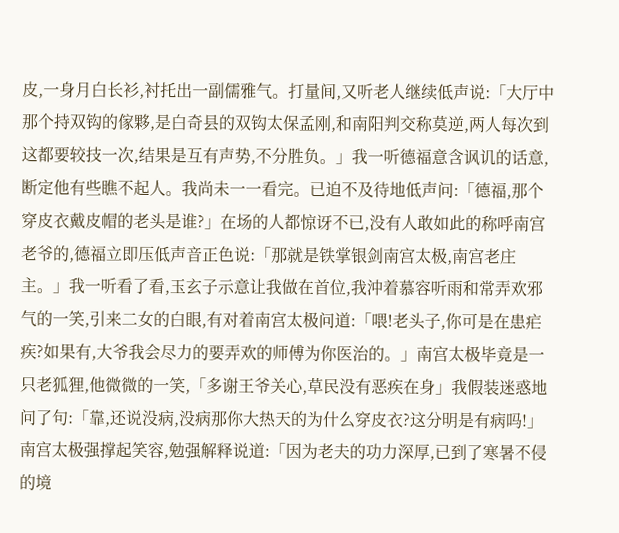皮,一身月白长衫,衬托出一副儒雅气。打量间,又听老人继续低声说:「大厅中那个持双钩的傢夥,是白奇县的双钩太保孟刚,和南阳判交称莫逆,两人每次到这都要较技一次,结果是互有声势,不分胜负。」我一听德福意含讽讥的话意,断定他有些瞧不起人。我尚未一一看完。已迫不及待地低声问:「德福,那个穿皮衣戴皮帽的老头是谁?」在场的人都惊讶不已,没有人敢如此的称呼南宫老爷的,德福立即压低声音正色说:「那就是铁掌银剑南宫太极,南宫老庄主。」我一听看了看,玉玄子示意让我做在首位,我沖着慕容听雨和常弄欢邪气的一笑,引来二女的白眼,有对着南宫太极问道:「喂!老头子,你可是在患疟疾?如果有,大爷我会尽力的要弄欢的师傅为你医治的。」南宫太极毕竟是一只老狐狸,他微微的一笑,「多谢王爷关心,草民没有恶疾在身」我假装迷惑地问了句:「靠,还说没病,没病那你大热天的为什么穿皮衣?这分明是有病吗!」南宫太极强撑起笑容,勉强解释说道:「因为老夫的功力深厚,已到了寒暑不侵的境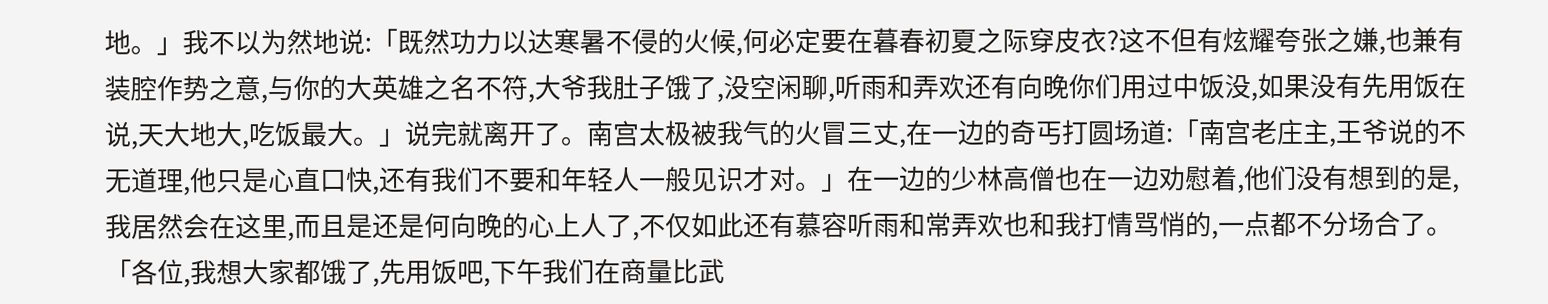地。」我不以为然地说:「既然功力以达寒暑不侵的火候,何必定要在暮春初夏之际穿皮衣?这不但有炫耀夸张之嫌,也兼有装腔作势之意,与你的大英雄之名不符,大爷我肚子饿了,没空闲聊,听雨和弄欢还有向晚你们用过中饭没,如果没有先用饭在说,天大地大,吃饭最大。」说完就离开了。南宫太极被我气的火冒三丈,在一边的奇丐打圆场道:「南宫老庄主,王爷说的不无道理,他只是心直口快,还有我们不要和年轻人一般见识才对。」在一边的少林高僧也在一边劝慰着,他们没有想到的是,我居然会在这里,而且是还是何向晚的心上人了,不仅如此还有慕容听雨和常弄欢也和我打情骂悄的,一点都不分场合了。「各位,我想大家都饿了,先用饭吧,下午我们在商量比武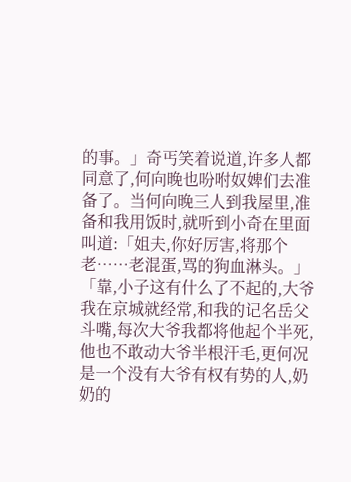的事。」奇丐笑着说道,许多人都同意了,何向晚也吩咐奴婢们去准备了。当何向晚三人到我屋里,准备和我用饭时,就听到小奇在里面叫道:「姐夫,你好厉害,将那个老……老混蛋,骂的狗血淋头。」「靠,小子这有什么了不起的,大爷我在京城就经常,和我的记名岳父斗嘴,每次大爷我都将他起个半死,他也不敢动大爷半根汗毛,更何况是一个没有大爷有权有势的人,奶奶的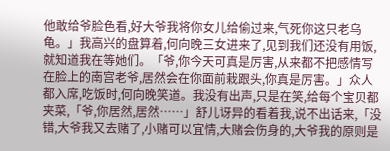他敢给爷脸色看,好大爷我将你女儿给偷过来,气死你这只老乌龟。」我高兴的盘算着,何向晚三女进来了,见到我们还没有用饭,就知道我在等她们。「爷,你今天可真是厉害,从来都不把感情写在脸上的南宫老爷,居然会在你面前栽跟头,你真是厉害。」众人都入席,吃饭时,何向晚笑道。我没有出声,只是在笑,给每个宝贝都夹菜,「爷,你居然,居然……」舒儿讶异的看着我,说不出话来,「没错,大爷我又去赌了,小赌可以宜情,大赌会伤身的,大爷我的原则是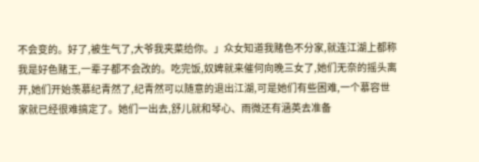不会变的。好了,被生气了,大爷我夹菜给你。」众女知道我赌色不分家,就连江湖上都称我是好色赌王,一辈子都不会改的。吃完饭,奴婢就来催何向晚三女了,她们无奈的摇头离开,她们开始羡慕纪青然了,纪青然可以随意的退出江湖,可是她们有些困难,一个慕容世家就已经很难搞定了。她们一出去,舒儿就和琴心、雨微还有涵英去准备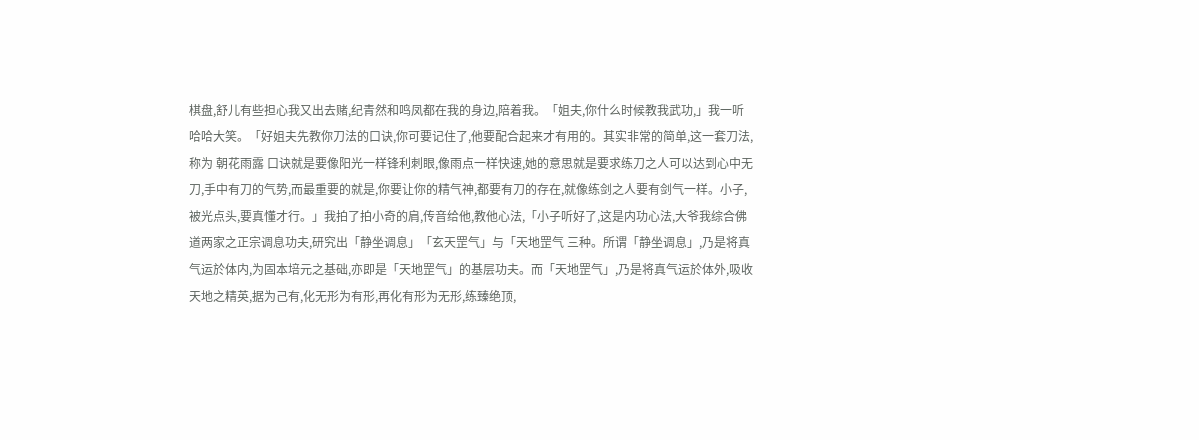棋盘,舒儿有些担心我又出去赌,纪青然和鸣凤都在我的身边,陪着我。「姐夫,你什么时候教我武功,」我一听哈哈大笑。「好姐夫先教你刀法的口诀,你可要记住了,他要配合起来才有用的。其实非常的简单,这一套刀法,称为 朝花雨露 口诀就是要像阳光一样锋利刺眼,像雨点一样快速,她的意思就是要求练刀之人可以达到心中无刀,手中有刀的气势,而最重要的就是,你要让你的精气神,都要有刀的存在,就像练剑之人要有剑气一样。小子,被光点头,要真懂才行。」我拍了拍小奇的肩,传音给他,教他心法,「小子听好了,这是内功心法,大爷我综合佛道两家之正宗调息功夫,研究出「静坐调息」「玄天罡气」与「天地罡气 三种。所谓「静坐调息」,乃是将真气运於体内,为固本培元之基础,亦即是「天地罡气」的基层功夫。而「天地罡气」,乃是将真气运於体外,吸收天地之精英,据为己有,化无形为有形,再化有形为无形,练臻绝顶,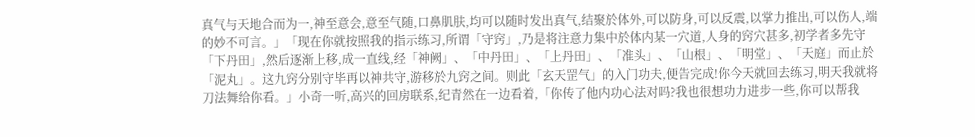真气与天地合而为一,神至意会,意至气随,口鼻肌肤,均可以随时发出真气,结聚於体外,可以防身,可以反震,以掌力推出,可以伤人,端的妙不可言。」「现在你就按照我的指示练习,所谓「守窍」,乃是将注意力集中於体内某一穴道,人身的窍穴甚多,初学者多先守「下丹田」,然后逐渐上移,成一直线,经「神阙」、「中丹田」、「上丹田」、「准头」、「山根」、「明堂」、「天庭」而止於「泥丸」。这九窍分别守毕再以神共守,游移於九窍之间。则此「玄天罡气」的入门功夫,便告完成!你今天就回去练习,明天我就将刀法舞给你看。」小奇一听,高兴的回房联系,纪青然在一边看着,「你传了他内功心法对吗?我也很想功力进步一些,你可以帮我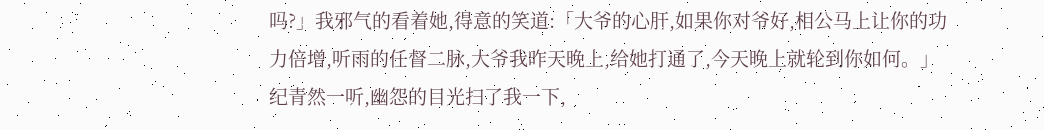吗?」我邪气的看着她,得意的笑道:「大爷的心肝,如果你对爷好,相公马上让你的功力倍增,听雨的任督二脉,大爷我昨天晚上,给她打通了,今天晚上就轮到你如何。」纪青然一听,幽怨的目光扫了我一下,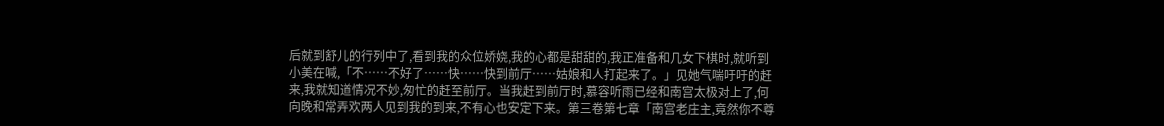后就到舒儿的行列中了,看到我的众位娇娆,我的心都是甜甜的,我正准备和几女下棋时,就听到小美在喊,「不……不好了……快……快到前厅……姑娘和人打起来了。」见她气喘吁吁的赶来,我就知道情况不妙,匆忙的赶至前厅。当我赶到前厅时,慕容听雨已经和南宫太极对上了,何向晚和常弄欢两人见到我的到来,不有心也安定下来。第三卷第七章「南宫老庄主,竟然你不尊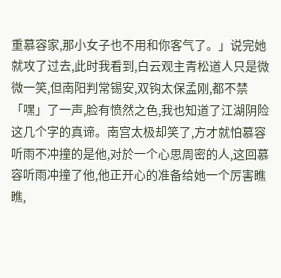重慕容家,那小女子也不用和你客气了。」说完她就攻了过去,此时我看到,白云观主青松道人只是微微一笑,但南阳判常锡安,双钩太保孟刚,都不禁「嘿」了一声,脸有愤然之色,我也知道了江湖阴险这几个字的真谛。南宫太极却笑了,方才就怕慕容听雨不冲撞的是他,对於一个心思周密的人,这回慕容听雨冲撞了他,他正开心的准备给她一个厉害瞧瞧,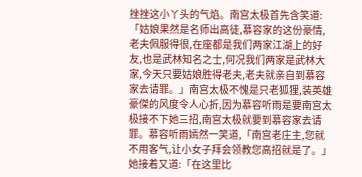挫挫这小丫头的气焰。南宫太极首先含笑道:「姑娘果然是名师出高徒,慕容家的这份豪情,老夫佩服得很,在座都是我们两家江湖上的好友,也是武林知名之士,何况我们两家是武林大家,今天只要姑娘胜得老夫,老夫就亲自到慕容家去请罪。」南宫太极不愧是只老狐狸,装英雄豪傑的风度令人心折,因为慕容听雨是要南宫太极接不下她三招,南宫太极就要到慕容家去请罪。慕容听雨嫣然一笑道,「南宫老庄主,您就不用客气,让小女子拜会领教您高招就是了。」她接着又道:「在这里比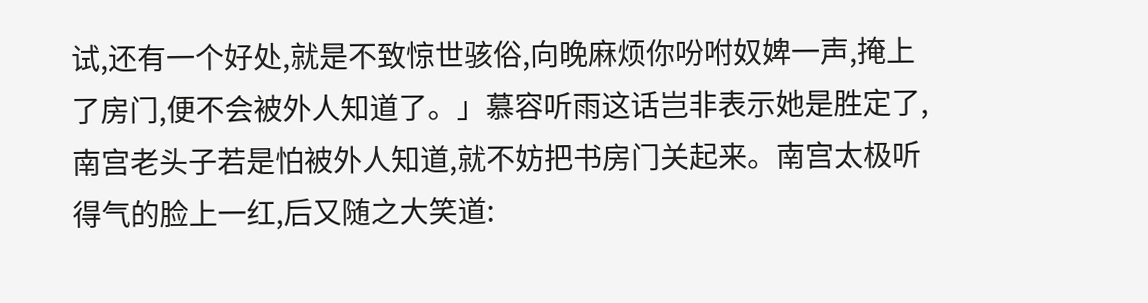试,还有一个好处,就是不致惊世骇俗,向晚麻烦你吩咐奴婢一声,掩上了房门,便不会被外人知道了。」慕容听雨这话岂非表示她是胜定了,南宫老头子若是怕被外人知道,就不妨把书房门关起来。南宫太极听得气的脸上一红,后又随之大笑道: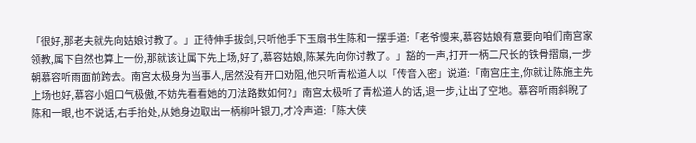「很好,那老夫就先向姑娘讨教了。」正待伸手拔剑,只听他手下玉扇书生陈和一摆手道:「老爷慢来,慕容姑娘有意要向咱们南宫家领教,属下自然也算上一份,那就该让属下先上场,好了,慕容姑娘,陈某先向你讨教了。」豁的一声,打开一柄二尺长的铁骨摺扇,一步朝慕容听雨面前跨去。南宫太极身为当事人,居然没有开口劝阻,他只听青松道人以「传音入密」说道:「南宫庄主,你就让陈施主先上场也好,慕容小姐口气极傲,不妨先看看她的刀法路数如何?」南宫太极听了青松道人的话,退一步,让出了空地。慕容听雨斜睨了陈和一眼,也不说话,右手抬处,从她身边取出一柄柳叶银刀,才冷声道:「陈大侠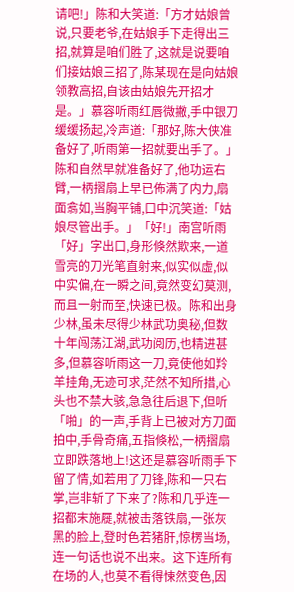请吧!」陈和大笑道:「方才姑娘曾说,只要老爷,在姑娘手下走得出三招,就算是咱们胜了,这就是说要咱们接姑娘三招了,陈某现在是向姑娘领教高招,自该由姑娘先开招才是。」慕容听雨红唇微撇,手中银刀缓缓扬起,冷声道:「那好,陈大侠准备好了,听雨第一招就要出手了。」陈和自然早就准备好了,他功运右臂,一柄摺扇上早已佈满了内力,扇面翕如,当胸平铺,口中沉笑道:「姑娘尽管出手。」「好!」南宫听雨「好」字出口,身形倏然欺来,一道雪亮的刀光笔直射来,似实似虚,似中实偏,在一瞬之间,竟然变幻莫测,而且一射而至,快速已极。陈和出身少林,虽未尽得少林武功奥秘,但数十年闯荡江湖,武功阅历,也精进甚多,但慕容听雨这一刀,竟使他如羚羊挂角,无迹可求,茫然不知所措,心头也不禁大骇,急急往后退下,但听「啪」的一声,手背上已被对方刀面拍中,手骨奇痛,五指倏松,一柄摺扇立即跌落地上!这还是慕容听雨手下留了情,如若用了刀锋,陈和一只右掌,岂非斩了下来了?陈和几乎连一招都末施屣,就被击落铁扇,一张灰黑的脸上,登时色若猪肝,惊楞当场,连一句话也说不出来。这下连所有在场的人,也莫不看得悚然变色,因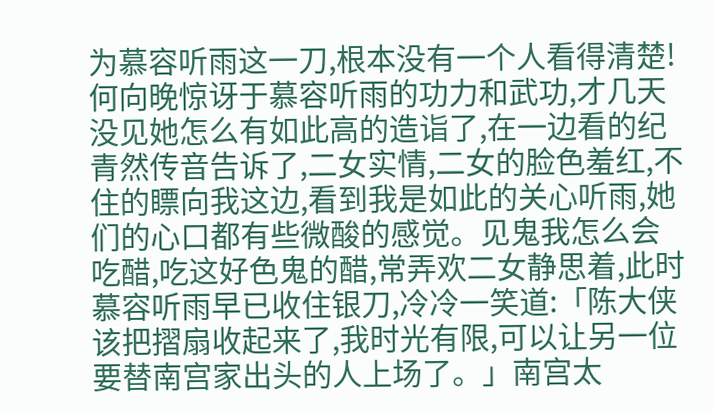为慕容听雨这一刀,根本没有一个人看得清楚!何向晚惊讶于慕容听雨的功力和武功,才几天没见她怎么有如此高的造诣了,在一边看的纪青然传音告诉了,二女实情,二女的脸色羞红,不住的瞟向我这边,看到我是如此的关心听雨,她们的心口都有些微酸的感觉。见鬼我怎么会吃醋,吃这好色鬼的醋,常弄欢二女静思着,此时慕容听雨早已收住银刀,冷冷一笑道:「陈大侠该把摺扇收起来了,我时光有限,可以让另一位要替南宫家出头的人上场了。」南宫太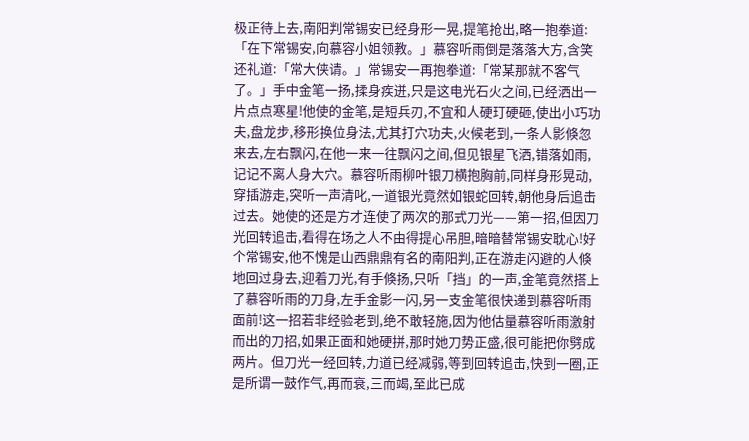极正待上去,南阳判常锡安已经身形一晃,提笔抢出,略一抱拳道:「在下常锡安,向慕容小姐领教。」慕容听雨倒是落落大方,含笑还礼道:「常大侠请。」常锡安一再抱拳道:「常某那就不客气了。」手中金笔一扬,揉身疾迸,只是这电光石火之间,已经洒出一片点点寒星!他使的金笔,是短兵刃,不宜和人硬玎硬砸,使出小巧功夫,盘龙步,移形换位身法,尤其打穴功夫,火候老到,一条人影倏忽来去,左右飘闪,在他一来一往飘闪之间,但见银星飞洒,错落如雨,记记不离人身大穴。慕容听雨柳叶银刀横抱胸前,同样身形晃动,穿插游走,突听一声清叱,一道银光竟然如银蛇回转,朝他身后追击过去。她使的还是方才连使了两次的那式刀光——第一招,但因刀光回转追击,看得在场之人不由得提心吊胆,暗暗替常锡安耽心!好个常锡安,他不愧是山西鼎鼎有名的南阳判,正在游走闪避的人倏地回过身去,迎着刀光,有手倏扬,只听「挡」的一声,金笔竟然搭上了慕容听雨的刀身,左手金影一闪,另一支金笔很快递到慕容听雨面前!这一招若非经验老到,绝不敢轻施,因为他估量慕容听雨激射而出的刀招,如果正面和她硬拼,那时她刀势正盛,很可能把你劈成两片。但刀光一经回转,力道已经减弱,等到回转追击,快到一圈,正是所谓一鼓作气,再而衰,三而竭,至此已成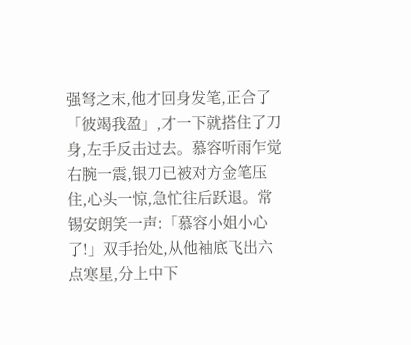强弩之末,他才回身发笔,正合了「彼竭我盈」,才一下就搭住了刀身,左手反击过去。慕容听雨乍觉右腕一震,银刀已被对方金笔压住,心头一惊,急忙往后跃退。常锡安朗笑一声:「慕容小姐小心了!」双手抬处,从他袖底飞出六点寒星,分上中下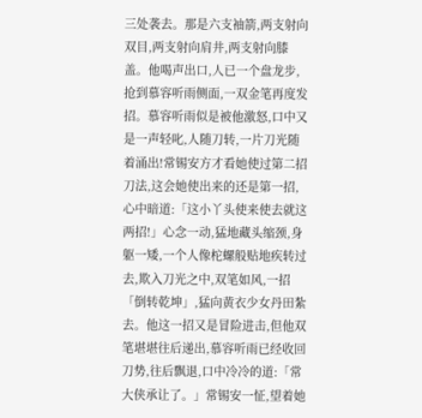三处袭去。那是六支袖箭,两支射向双目,两支射向肩井,两支射向膝盖。他喝声出口,人已一个盘龙步,抢到慕容听雨侧面,一双金笔再度发招。慕容听雨似是被他激怒,口中又是一声轻叱,人随刀转,一片刀光随着涌出!常锡安方才看她使过第二招刀法,这会她使出来的还是第一招,心中暗道:「这小丫头使来使去就这两招!」心念一动,猛地藏头缩颈,身躯一矮,一个人像柁螺般贴地疾转过去,欺入刀光之中,双笔如风,一招「倒转乾坤」,猛向黄衣少女丹田紮去。他这一招又是冒险进击,但他双笔堪堪往后递出,慕容听雨已经收回刀势,往后飘退,口中冷冷的道:「常大侠承让了。」常锡安一怔,望着她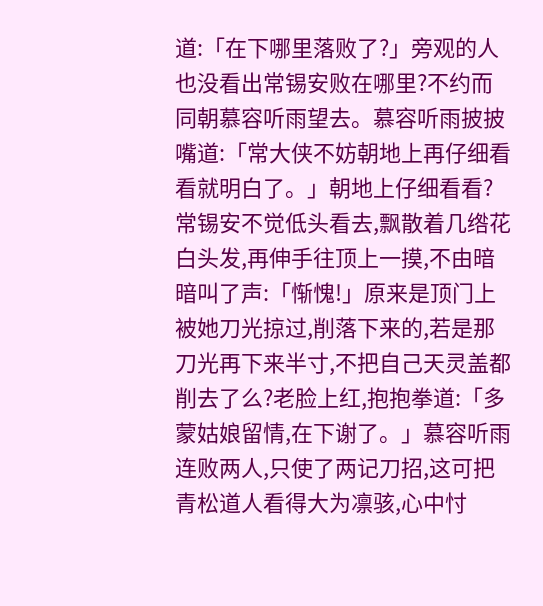道:「在下哪里落败了?」旁观的人也没看出常锡安败在哪里?不约而同朝慕容听雨望去。慕容听雨披披嘴道:「常大侠不妨朝地上再仔细看看就明白了。」朝地上仔细看看?常锡安不觉低头看去,飘散着几绺花白头发,再伸手往顶上一摸,不由暗暗叫了声:「惭愧!」原来是顶门上被她刀光掠过,削落下来的,若是那刀光再下来半寸,不把自己天灵盖都削去了么?老脸上红,抱抱拳道:「多蒙姑娘留情,在下谢了。」慕容听雨连败两人,只使了两记刀招,这可把青松道人看得大为凛骇,心中忖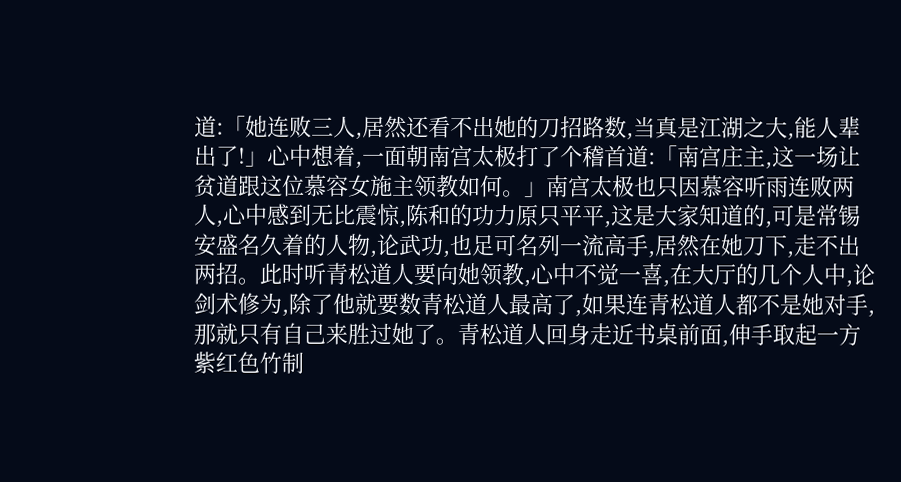道:「她连败三人,居然还看不出她的刀招路数,当真是江湖之大,能人辈出了!」心中想着,一面朝南宫太极打了个稽首道:「南宫庄主,这一场让贫道跟这位慕容女施主领教如何。」南宫太极也只因慕容听雨连败两人,心中感到无比震惊,陈和的功力原只平平,这是大家知道的,可是常锡安盛名久着的人物,论武功,也足可名列一流高手,居然在她刀下,走不出两招。此时听青松道人要向她领教,心中不觉一喜,在大厅的几个人中,论剑术修为,除了他就要数青松道人最高了,如果连青松道人都不是她对手,那就只有自己来胜过她了。青松道人回身走近书桌前面,伸手取起一方紫红色竹制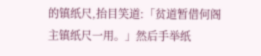的镇纸尺,抬目笑道:「贫道暂借何阁主镇纸尺一用。」然后手举纸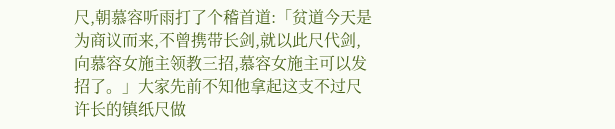尺,朝慕容听雨打了个稽首道:「贫道今天是为商议而来,不曾携带长剑,就以此尺代剑,向慕容女施主领教三招,慕容女施主可以发招了。」大家先前不知他拿起这支不过尺许长的镇纸尺做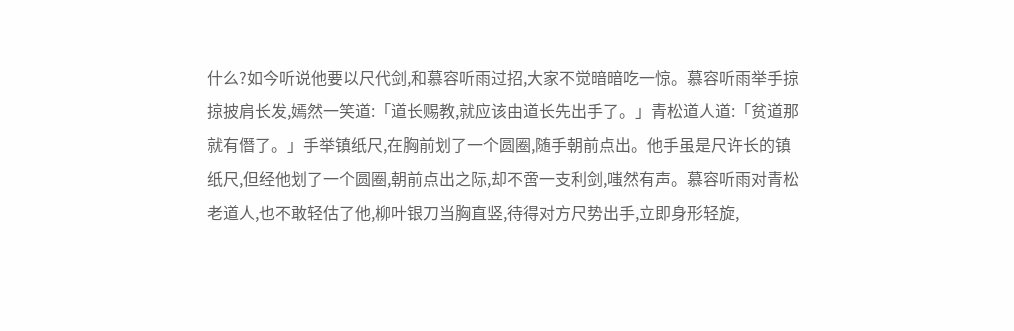什么?如今听说他要以尺代剑,和慕容听雨过招,大家不觉暗暗吃一惊。慕容听雨举手掠掠披肩长发,嫣然一笑道:「道长赐教,就应该由道长先出手了。」青松道人道:「贫道那就有僭了。」手举镇纸尺,在胸前划了一个圆圈,随手朝前点出。他手虽是尺许长的镇纸尺,但经他划了一个圆圈,朝前点出之际,却不啻一支利剑,嗤然有声。慕容听雨对青松老道人,也不敢轻估了他,柳叶银刀当胸直竖,待得对方尺势出手,立即身形轻旋,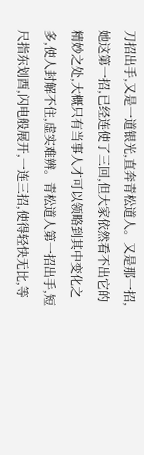刀招出手,又是一道银光,直奔青松道人。又是那一招,她这第一招,已经连使了三回,但大家依然看不出它的精妙之处,大概只有当事人才可以领略到其中变化之多,使人封解不住,虚实难辨。青松道人第一招出手,短尺指东划酉,闪电般展开,一连三招,使得轻快无比,等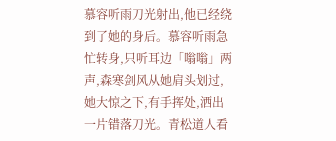慕容听雨刀光射出,他已经绕到了她的身后。慕容听雨急忙转身,只听耳边「嗡嗡」两声,森寒剑风从她肩头划过,她大惊之下,有手挥处,洒出一片错落刀光。青松道人看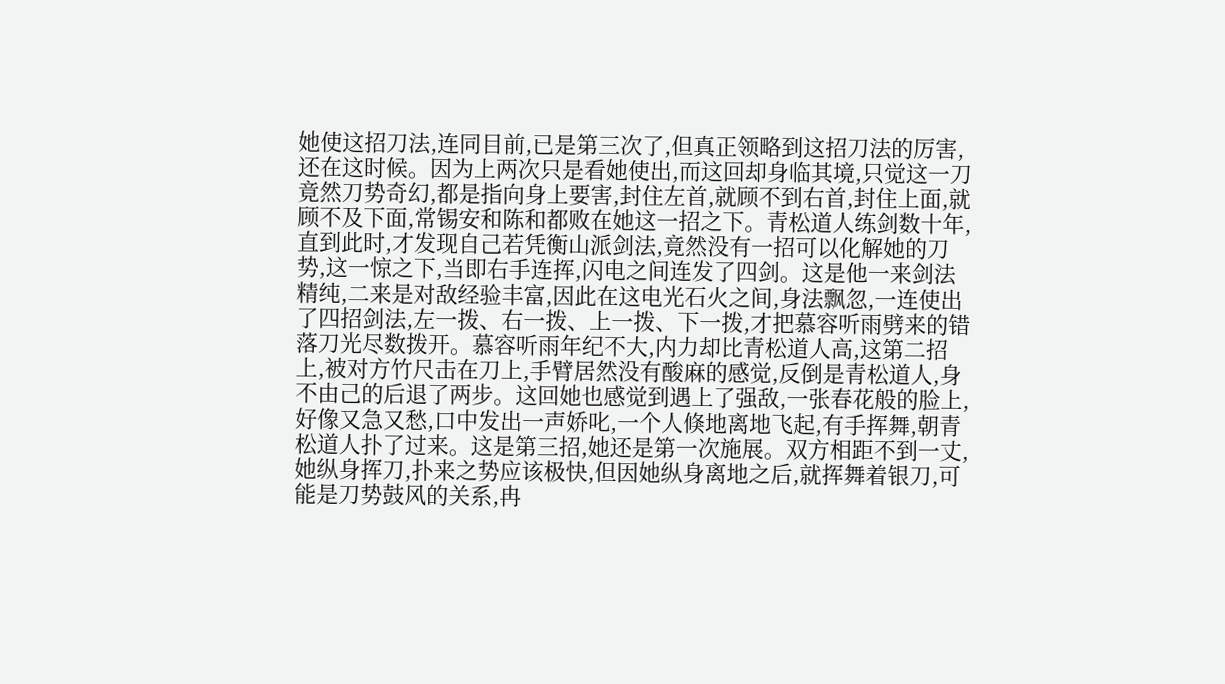她使这招刀法,连同目前,已是第三次了,但真正领略到这招刀法的厉害,还在这时候。因为上两次只是看她使出,而这回却身临其境,只觉这一刀竟然刀势奇幻,都是指向身上要害,封住左首,就顾不到右首,封住上面,就顾不及下面,常锡安和陈和都败在她这一招之下。青松道人练剑数十年,直到此时,才发现自己若凭衡山派剑法,竟然没有一招可以化解她的刀势,这一惊之下,当即右手连挥,闪电之间连发了四剑。这是他一来剑法精纯,二来是对敌经验丰富,因此在这电光石火之间,身法飘忽,一连使出了四招剑法,左一拨、右一拨、上一拨、下一拨,才把慕容听雨劈来的错落刀光尽数拨开。慕容听雨年纪不大,内力却比青松道人高,这第二招上,被对方竹尺击在刀上,手臂居然没有酸麻的感觉,反倒是青松道人,身不由己的后退了两步。这回她也感觉到遇上了强敌,一张春花般的脸上,好像又急又愁,口中发出一声娇叱,一个人倏地离地飞起,有手挥舞,朝青松道人扑了过来。这是第三招,她还是第一次施展。双方相距不到一丈,她纵身挥刀,扑来之势应该极快,但因她纵身离地之后,就挥舞着银刀,可能是刀势鼓风的关系,冉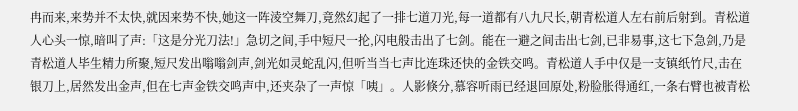冉而来,来势并不太快,就因来势不快,她这一阵淩空舞刀,竟然幻起了一排七道刀光,每一道都有八九尺长,朝青松道人左右前后射到。青松道人心头一惊,暗叫了声:「这是分光刀法!」急切之间,手中短尺一抡,闪电般击出了七剑。能在一避之间击出七剑,已非易事,这七下急剑,乃是青松道人毕生精力所聚,短尺发出嗡嗡剑声,剑光如灵蛇乱闪,但听当当七声比连珠还快的金铁交鸣。青松道人手中仅是一支镇纸竹尺,击在银刀上,居然发出金声,但在七声金铁交鸣声中,还夹杂了一声惊「咦」。人影倏分,慕容听雨已经退回原处,粉脸胀得通红,一条右臂也被青松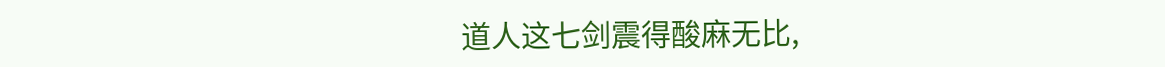道人这七剑震得酸麻无比,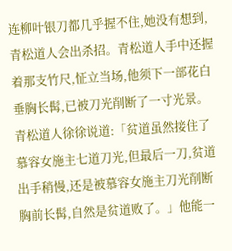连柳叶银刀都几乎握不住,她没有想到,青松道人会出杀招。青松道人手中还握着那支竹尺,怔立当场,他须下一部花白垂胸长髯,已被刀光削断了一寸光景。青松道人徐徐说道:「贫道虽然接住了慕容女施主七道刀光,但最后一刀,贫道出手稍慢,还是被慕容女施主刀光削断胸前长髯,自然是贫道败了。」他能一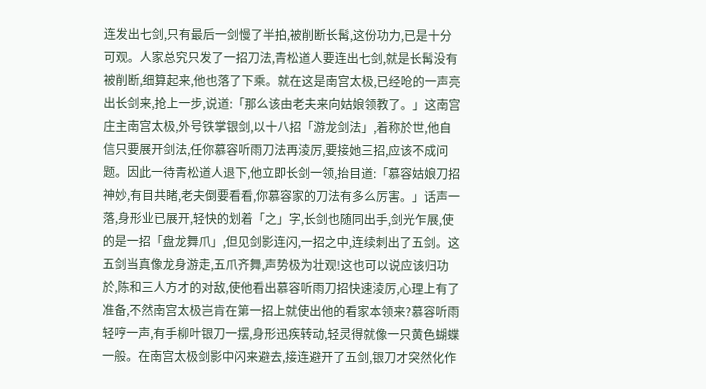连发出七剑,只有最后一剑慢了半拍,被削断长髯,这份功力,已是十分可观。人家总究只发了一招刀法,青松道人要连出七剑,就是长髯没有被削断,细算起来,他也落了下乘。就在这是南宫太极,已经呛的一声亮出长剑来,抢上一步,说道:「那么该由老夫来向姑娘领教了。」这南宫庄主南宫太极,外号铁掌银剑,以十八招「游龙剑法」,着称於世,他自信只要展开剑法,任你慕容听雨刀法再淩厉,要接她三招,应该不成问题。因此一待青松道人退下,他立即长剑一领,抬目道:「慕容姑娘刀招神妙,有目共睹,老夫倒要看看,你慕容家的刀法有多么厉害。」话声一落,身形业已展开,轻快的划着「之」字,长剑也随同出手,剑光乍展,使的是一招「盘龙舞爪」,但见剑影连闪,一招之中,连续刺出了五剑。这五剑当真像龙身游走,五爪齐舞,声势极为壮观!这也可以说应该归功於,陈和三人方才的对敌,使他看出慕容听雨刀招快速淩厉,心理上有了准备,不然南宫太极岂肯在第一招上就使出他的看家本领来?慕容听雨轻哼一声,有手柳叶银刀一摆,身形迅疾转动,轻灵得就像一只黄色蝴蝶一般。在南宫太极剑影中闪来避去,接连避开了五剑,银刀才突然化作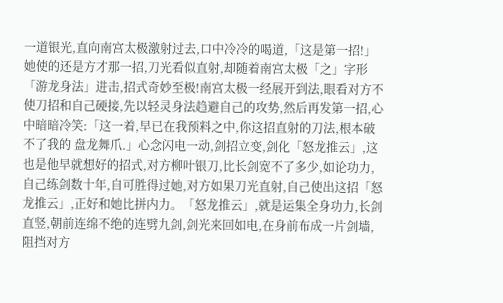一道银光,直向南宫太极激射过去,口中冷冷的喝道,「这是第一招!」她使的还是方才那一招,刀光看似直射,却随着南宫太极「之」字形「游龙身法」进击,招式奇妙至极!南宫太极一经展开到法,眼看对方不使刀招和自己硬接,先以轻灵身法趋避自己的攻势,然后再发第一招,心中暗暗冷笑:「这一着,早已在我预料之中,你这招直射的刀法,根本破不了我的 盘龙舞爪.」心念闪电一动,剑招立变,剑化「怒龙推云」,这也是他早就想好的招式,对方柳叶银刀,比长剑宽不了多少,如论功力,自己练剑数十年,自可胜得过她,对方如果刀光直射,自己使出这招「怒龙推云」,正好和她比拼内力。「怒龙推云」,就是运集全身功力,长剑直竖,朝前连绵不绝的连劈九剑,剑光来回如电,在身前布成一片剑墙,阻挡对方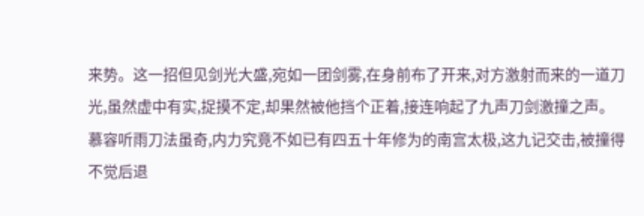来势。这一招但见剑光大盛,宛如一团剑雾,在身前布了开来,对方激射而来的一道刀光,虽然虚中有实,捉摸不定,却果然被他挡个正着,接连响起了九声刀剑激撞之声。慕容听雨刀法虽奇,内力究竟不如已有四五十年修为的南宫太极,这九记交击,被撞得不觉后退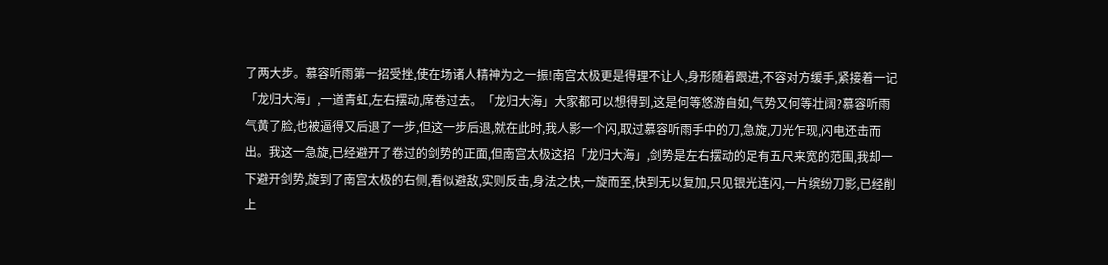了两大步。慕容听雨第一招受挫,使在场诸人精神为之一振!南宫太极更是得理不让人,身形随着跟进,不容对方缓手,紧接着一记「龙归大海」,一道青虹,左右摆动,席卷过去。「龙归大海」大家都可以想得到,这是何等悠游自如,气势又何等壮阔?慕容听雨气黄了脸,也被逼得又后退了一步,但这一步后退,就在此时,我人影一个闪,取过慕容听雨手中的刀,急旋,刀光乍现,闪电还击而出。我这一急旋,已经避开了卷过的剑势的正面,但南宫太极这招「龙归大海」,剑势是左右摆动的足有五尺来宽的范围,我却一下避开剑势,旋到了南宫太极的右侧,看似避敌,实则反击,身法之快,一旋而至,快到无以复加,只见银光连闪,一片缤纷刀影,已经削上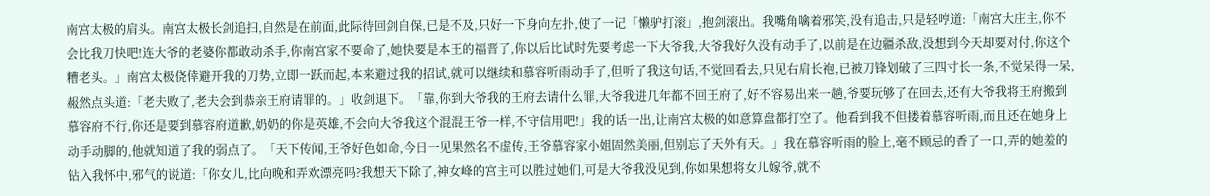南宫太极的肩头。南宫太极长剑追扫,自然是在前面,此际待回剑自保,已是不及,只好一下身向左扑,使了一记「懒驴打滚」,抱剑滚出。我嘴角噙着邪笑,没有追击,只是轻哼道:「南宫大庄主,你不会比我刀快吧!连大爷的老婆你都敢动杀手,你南宫家不要命了,她快要是本王的福晋了,你以后比试时先要考虑一下大爷我,大爷我好久没有动手了,以前是在边疆杀敌,没想到今天却要对付,你这个糟老头。」南宫太极侥倖避开我的刀势,立即一跃而起,本来避过我的招试,就可以继续和慕容听雨动手了,但听了我这句话,不觉回看去,只见右肩长袍,已被刀锋划破了三四寸长一条,不觉呆得一呆,赧然点头道:「老夫败了,老夫会到恭亲王府请罪的。」收剑退下。「靠,你到大爷我的王府去请什么罪,大爷我进几年都不回王府了,好不容易出来一趟,爷要玩够了在回去,还有大爷我将王府搬到慕容府不行,你还是要到慕容府道歉,奶奶的你是英雄,不会向大爷我这个混混王爷一样,不守信用吧!」我的话一出,让南宫太极的如意算盘都打空了。他看到我不但搂着慕容听雨,而且还在她身上动手动脚的,他就知道了我的弱点了。「天下传闻,王爷好色如命,今日一见果然名不虚传,王爷慕容家小姐固然美丽,但别忘了天外有天。」我在慕容听雨的脸上,毫不顾忌的香了一口,弄的她羞的钻入我怀中,邪气的说道:「你女儿,比向晚和弄欢漂亮吗?我想天下除了,神女峰的宫主可以胜过她们,可是大爷我没见到,你如果想将女儿嫁爷,就不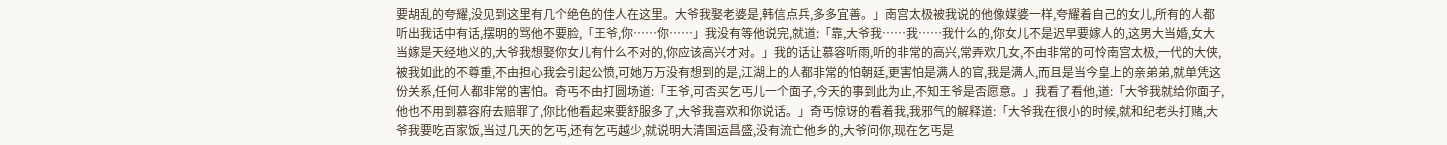要胡乱的夸耀,没见到这里有几个绝色的佳人在这里。大爷我娶老婆是,韩信点兵,多多宜善。」南宫太极被我说的他像媒婆一样,夸耀着自己的女儿,所有的人都听出我话中有话,摆明的骂他不要脸,「王爷,你……你……」我没有等他说完,就道:「靠,大爷我……我……我什么的,你女儿不是迟早要嫁人的,这男大当婚,女大当嫁是天经地义的,大爷我想娶你女儿有什么不对的,你应该高兴才对。」我的话让慕容听雨,听的非常的高兴,常弄欢几女,不由非常的可怜南宫太极,一代的大侠,被我如此的不尊重,不由担心我会引起公愤,可她万万没有想到的是,江湖上的人都非常的怕朝廷,更害怕是满人的官,我是满人,而且是当今皇上的亲弟弟,就单凭这份关系,任何人都非常的害怕。奇丐不由打圆场道:「王爷,可否买乞丐儿一个面子,今天的事到此为止,不知王爷是否愿意。」我看了看他,道:「大爷我就给你面子,他也不用到慕容府去赔罪了,你比他看起来要舒服多了,大爷我喜欢和你说话。」奇丐惊讶的看着我,我邪气的解释道:「大爷我在很小的时候,就和纪老头打赌,大爷我要吃百家饭,当过几天的乞丐,还有乞丐越少,就说明大清国运昌盛,没有流亡他乡的,大爷问你,现在乞丐是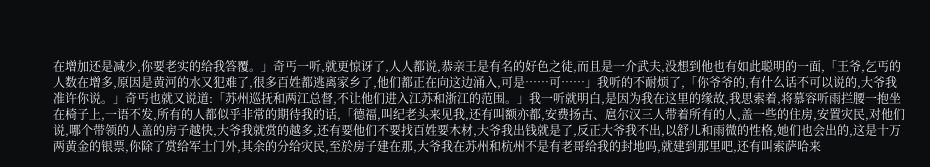在增加还是减少,你要老实的给我答覆。」奇丐一听,就更惊讶了,人人都说,恭亲王是有名的好色之徒,而且是一介武夫,没想到他也有如此聪明的一面,「王爷,乞丐的人数在增多,原因是黄河的水又犯难了,很多百姓都逃离家乡了,他们都正在向这边涌入,可是……可……」我听的不耐烦了,「你爷爷的,有什么话不可以说的,大爷我准许你说。」奇丐也就又说道:「苏州巡抚和两江总督,不让他们进入江苏和浙江的范围。」我一听就明白,是因为我在这里的缘故,我思索着,将慕容听雨拦腰一抱坐在椅子上,一语不发,所有的人都似乎非常的期待我的话,「德福,叫纪老头来见我,还有叫额亦都,安费扬古、扈尔汉三人带着所有的人,盖一些的住房,安置灾民,对他们说,哪个带领的人盖的房子越快,大爷我就赏的越多,还有要他们不要找百姓要木材,大爷我出钱就是了,反正大爷我不出,以舒儿和雨微的性格,她们也会出的,这是十万两黄金的银票,你除了赏给军士门外,其余的分给灾民,至於房子建在那,大爷我在苏州和杭州不是有老哥给我的封地吗,就建到那里吧,还有叫索萨哈来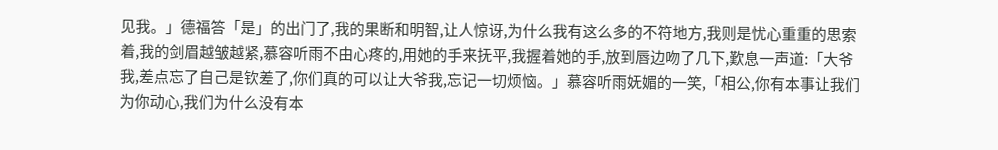见我。」德福答「是」的出门了,我的果断和明智,让人惊讶,为什么我有这么多的不符地方,我则是忧心重重的思索着,我的剑眉越皱越紧,慕容听雨不由心疼的,用她的手来抚平,我握着她的手,放到唇边吻了几下,歎息一声道:「大爷我,差点忘了自己是钦差了,你们真的可以让大爷我,忘记一切烦恼。」慕容听雨妩媚的一笑,「相公,你有本事让我们为你动心,我们为什么没有本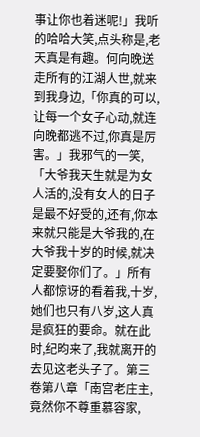事让你也着迷呢!」我听的哈哈大笑,点头称是,老天真是有趣。何向晚送走所有的江湖人世,就来到我身边,「你真的可以,让每一个女子心动,就连向晚都逃不过,你真是厉害。」我邪气的一笑,「大爷我天生就是为女人活的,没有女人的日子是最不好受的,还有,你本来就只能是大爷我的,在大爷我十岁的时候,就决定要娶你们了。」所有人都惊讶的看着我,十岁,她们也只有八岁,这人真是疯狂的要命。就在此时,纪昀来了,我就离开的去见这老头子了。第三卷第八章「南宫老庄主,竟然你不尊重慕容家,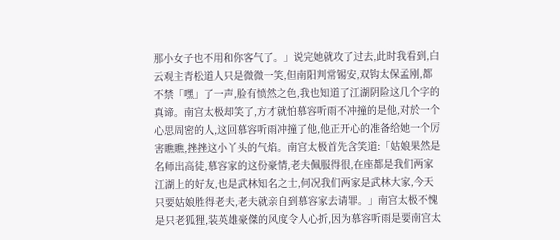那小女子也不用和你客气了。」说完她就攻了过去,此时我看到,白云观主青松道人只是微微一笑,但南阳判常锡安,双钩太保孟刚,都不禁「嘿」了一声,脸有愤然之色,我也知道了江湖阴险这几个字的真谛。南宫太极却笑了,方才就怕慕容听雨不冲撞的是他,对於一个心思周密的人,这回慕容听雨冲撞了他,他正开心的准备给她一个厉害瞧瞧,挫挫这小丫头的气焰。南宫太极首先含笑道:「姑娘果然是名师出高徒,慕容家的这份豪情,老夫佩服得很,在座都是我们两家江湖上的好友,也是武林知名之士,何况我们两家是武林大家,今天只要姑娘胜得老夫,老夫就亲自到慕容家去请罪。」南宫太极不愧是只老狐狸,装英雄豪傑的风度令人心折,因为慕容听雨是要南宫太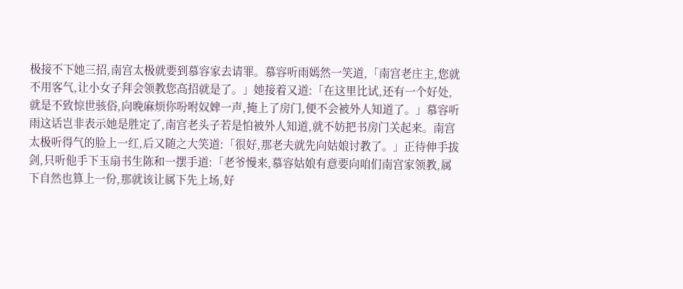极接不下她三招,南宫太极就要到慕容家去请罪。慕容听雨嫣然一笑道,「南宫老庄主,您就不用客气,让小女子拜会领教您高招就是了。」她接着又道:「在这里比试,还有一个好处,就是不致惊世骇俗,向晚麻烦你吩咐奴婢一声,掩上了房门,便不会被外人知道了。」慕容听雨这话岂非表示她是胜定了,南宫老头子若是怕被外人知道,就不妨把书房门关起来。南宫太极听得气的脸上一红,后又随之大笑道:「很好,那老夫就先向姑娘讨教了。」正待伸手拔剑,只听他手下玉扇书生陈和一摆手道:「老爷慢来,慕容姑娘有意要向咱们南宫家领教,属下自然也算上一份,那就该让属下先上场,好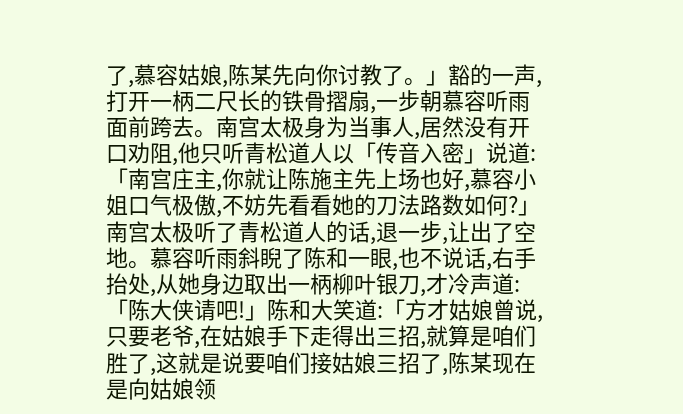了,慕容姑娘,陈某先向你讨教了。」豁的一声,打开一柄二尺长的铁骨摺扇,一步朝慕容听雨面前跨去。南宫太极身为当事人,居然没有开口劝阻,他只听青松道人以「传音入密」说道:「南宫庄主,你就让陈施主先上场也好,慕容小姐口气极傲,不妨先看看她的刀法路数如何?」南宫太极听了青松道人的话,退一步,让出了空地。慕容听雨斜睨了陈和一眼,也不说话,右手抬处,从她身边取出一柄柳叶银刀,才冷声道:「陈大侠请吧!」陈和大笑道:「方才姑娘曾说,只要老爷,在姑娘手下走得出三招,就算是咱们胜了,这就是说要咱们接姑娘三招了,陈某现在是向姑娘领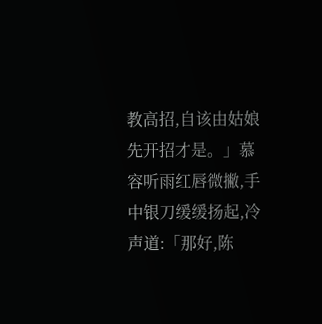教高招,自该由姑娘先开招才是。」慕容听雨红唇微撇,手中银刀缓缓扬起,冷声道:「那好,陈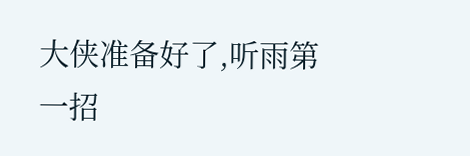大侠准备好了,听雨第一招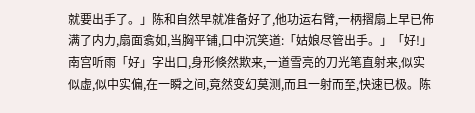就要出手了。」陈和自然早就准备好了,他功运右臂,一柄摺扇上早已佈满了内力,扇面翕如,当胸平铺,口中沉笑道:「姑娘尽管出手。」「好!」南宫听雨「好」字出口,身形倏然欺来,一道雪亮的刀光笔直射来,似实似虚,似中实偏,在一瞬之间,竟然变幻莫测,而且一射而至,快速已极。陈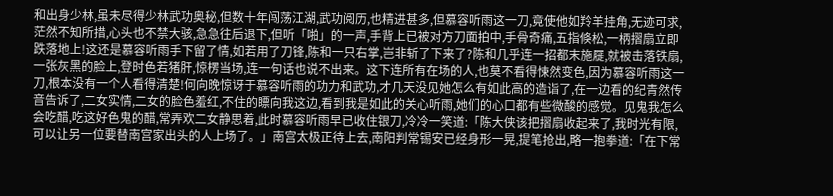和出身少林,虽未尽得少林武功奥秘,但数十年闯荡江湖,武功阅历,也精进甚多,但慕容听雨这一刀,竟使他如羚羊挂角,无迹可求,茫然不知所措,心头也不禁大骇,急急往后退下,但听「啪」的一声,手背上已被对方刀面拍中,手骨奇痛,五指倏松,一柄摺扇立即跌落地上!这还是慕容听雨手下留了情,如若用了刀锋,陈和一只右掌,岂非斩了下来了?陈和几乎连一招都末施屣,就被击落铁扇,一张灰黑的脸上,登时色若猪肝,惊楞当场,连一句话也说不出来。这下连所有在场的人,也莫不看得悚然变色,因为慕容听雨这一刀,根本没有一个人看得清楚!何向晚惊讶于慕容听雨的功力和武功,才几天没见她怎么有如此高的造诣了,在一边看的纪青然传音告诉了,二女实情,二女的脸色羞红,不住的瞟向我这边,看到我是如此的关心听雨,她们的心口都有些微酸的感觉。见鬼我怎么会吃醋,吃这好色鬼的醋,常弄欢二女静思着,此时慕容听雨早已收住银刀,冷冷一笑道:「陈大侠该把摺扇收起来了,我时光有限,可以让另一位要替南宫家出头的人上场了。」南宫太极正待上去,南阳判常锡安已经身形一晃,提笔抢出,略一抱拳道:「在下常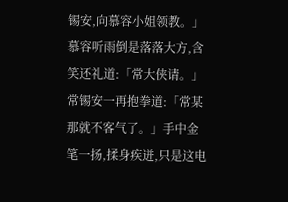锡安,向慕容小姐领教。」慕容听雨倒是落落大方,含笑还礼道:「常大侠请。」常锡安一再抱拳道:「常某那就不客气了。」手中金笔一扬,揉身疾迸,只是这电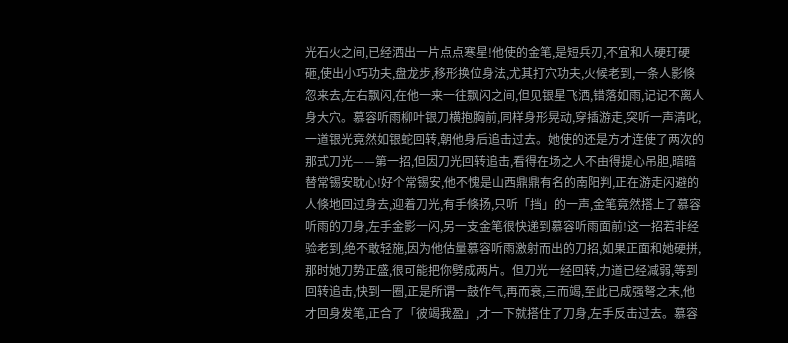光石火之间,已经洒出一片点点寒星!他使的金笔,是短兵刃,不宜和人硬玎硬砸,使出小巧功夫,盘龙步,移形换位身法,尤其打穴功夫,火候老到,一条人影倏忽来去,左右飘闪,在他一来一往飘闪之间,但见银星飞洒,错落如雨,记记不离人身大穴。慕容听雨柳叶银刀横抱胸前,同样身形晃动,穿插游走,突听一声清叱,一道银光竟然如银蛇回转,朝他身后追击过去。她使的还是方才连使了两次的那式刀光——第一招,但因刀光回转追击,看得在场之人不由得提心吊胆,暗暗替常锡安耽心!好个常锡安,他不愧是山西鼎鼎有名的南阳判,正在游走闪避的人倏地回过身去,迎着刀光,有手倏扬,只听「挡」的一声,金笔竟然搭上了慕容听雨的刀身,左手金影一闪,另一支金笔很快递到慕容听雨面前!这一招若非经验老到,绝不敢轻施,因为他估量慕容听雨激射而出的刀招,如果正面和她硬拼,那时她刀势正盛,很可能把你劈成两片。但刀光一经回转,力道已经减弱,等到回转追击,快到一圈,正是所谓一鼓作气,再而衰,三而竭,至此已成强弩之末,他才回身发笔,正合了「彼竭我盈」,才一下就搭住了刀身,左手反击过去。慕容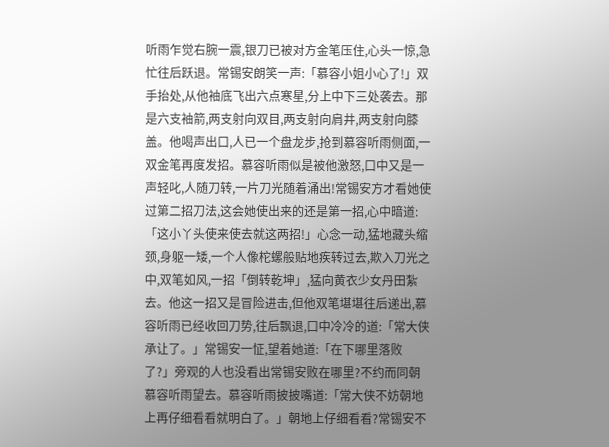听雨乍觉右腕一震,银刀已被对方金笔压住,心头一惊,急忙往后跃退。常锡安朗笑一声:「慕容小姐小心了!」双手抬处,从他袖底飞出六点寒星,分上中下三处袭去。那是六支袖箭,两支射向双目,两支射向肩井,两支射向膝盖。他喝声出口,人已一个盘龙步,抢到慕容听雨侧面,一双金笔再度发招。慕容听雨似是被他激怒,口中又是一声轻叱,人随刀转,一片刀光随着涌出!常锡安方才看她使过第二招刀法,这会她使出来的还是第一招,心中暗道:「这小丫头使来使去就这两招!」心念一动,猛地藏头缩颈,身躯一矮,一个人像柁螺般贴地疾转过去,欺入刀光之中,双笔如风,一招「倒转乾坤」,猛向黄衣少女丹田紮去。他这一招又是冒险进击,但他双笔堪堪往后递出,慕容听雨已经收回刀势,往后飘退,口中冷冷的道:「常大侠承让了。」常锡安一怔,望着她道:「在下哪里落败了?」旁观的人也没看出常锡安败在哪里?不约而同朝慕容听雨望去。慕容听雨披披嘴道:「常大侠不妨朝地上再仔细看看就明白了。」朝地上仔细看看?常锡安不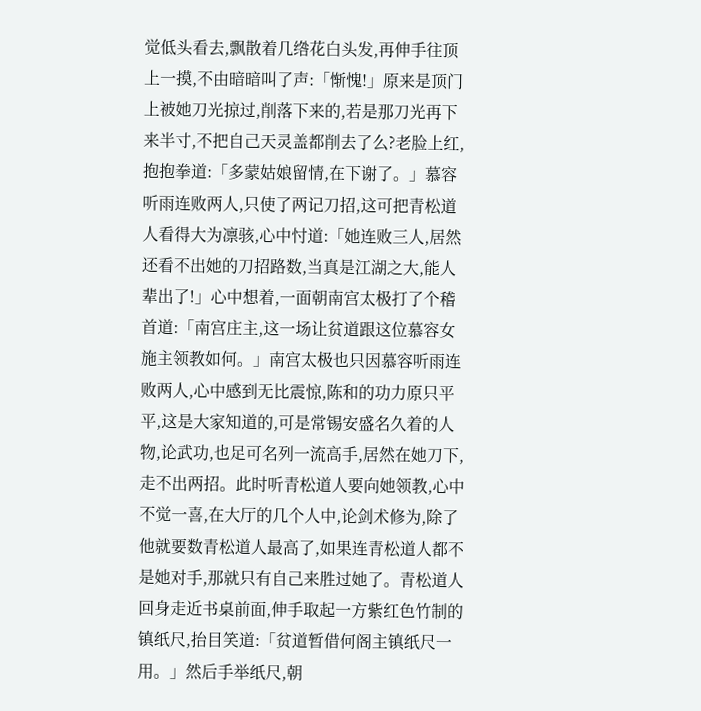觉低头看去,飘散着几绺花白头发,再伸手往顶上一摸,不由暗暗叫了声:「惭愧!」原来是顶门上被她刀光掠过,削落下来的,若是那刀光再下来半寸,不把自己天灵盖都削去了么?老脸上红,抱抱拳道:「多蒙姑娘留情,在下谢了。」慕容听雨连败两人,只使了两记刀招,这可把青松道人看得大为凛骇,心中忖道:「她连败三人,居然还看不出她的刀招路数,当真是江湖之大,能人辈出了!」心中想着,一面朝南宫太极打了个稽首道:「南宫庄主,这一场让贫道跟这位慕容女施主领教如何。」南宫太极也只因慕容听雨连败两人,心中感到无比震惊,陈和的功力原只平平,这是大家知道的,可是常锡安盛名久着的人物,论武功,也足可名列一流高手,居然在她刀下,走不出两招。此时听青松道人要向她领教,心中不觉一喜,在大厅的几个人中,论剑术修为,除了他就要数青松道人最高了,如果连青松道人都不是她对手,那就只有自己来胜过她了。青松道人回身走近书桌前面,伸手取起一方紫红色竹制的镇纸尺,抬目笑道:「贫道暂借何阁主镇纸尺一用。」然后手举纸尺,朝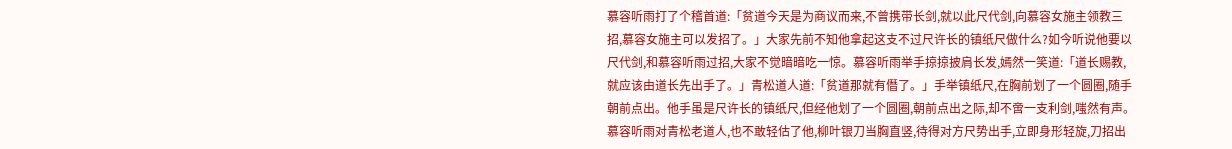慕容听雨打了个稽首道:「贫道今天是为商议而来,不曾携带长剑,就以此尺代剑,向慕容女施主领教三招,慕容女施主可以发招了。」大家先前不知他拿起这支不过尺许长的镇纸尺做什么?如今听说他要以尺代剑,和慕容听雨过招,大家不觉暗暗吃一惊。慕容听雨举手掠掠披肩长发,嫣然一笑道:「道长赐教,就应该由道长先出手了。」青松道人道:「贫道那就有僭了。」手举镇纸尺,在胸前划了一个圆圈,随手朝前点出。他手虽是尺许长的镇纸尺,但经他划了一个圆圈,朝前点出之际,却不啻一支利剑,嗤然有声。慕容听雨对青松老道人,也不敢轻估了他,柳叶银刀当胸直竖,待得对方尺势出手,立即身形轻旋,刀招出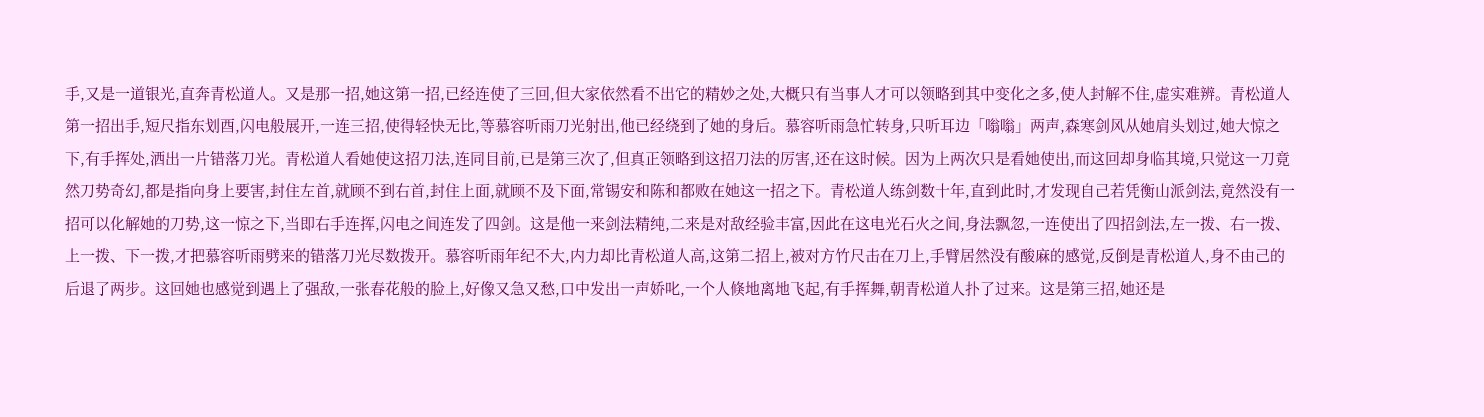手,又是一道银光,直奔青松道人。又是那一招,她这第一招,已经连使了三回,但大家依然看不出它的精妙之处,大概只有当事人才可以领略到其中变化之多,使人封解不住,虚实难辨。青松道人第一招出手,短尺指东划酉,闪电般展开,一连三招,使得轻快无比,等慕容听雨刀光射出,他已经绕到了她的身后。慕容听雨急忙转身,只听耳边「嗡嗡」两声,森寒剑风从她肩头划过,她大惊之下,有手挥处,洒出一片错落刀光。青松道人看她使这招刀法,连同目前,已是第三次了,但真正领略到这招刀法的厉害,还在这时候。因为上两次只是看她使出,而这回却身临其境,只觉这一刀竟然刀势奇幻,都是指向身上要害,封住左首,就顾不到右首,封住上面,就顾不及下面,常锡安和陈和都败在她这一招之下。青松道人练剑数十年,直到此时,才发现自己若凭衡山派剑法,竟然没有一招可以化解她的刀势,这一惊之下,当即右手连挥,闪电之间连发了四剑。这是他一来剑法精纯,二来是对敌经验丰富,因此在这电光石火之间,身法飘忽,一连使出了四招剑法,左一拨、右一拨、上一拨、下一拨,才把慕容听雨劈来的错落刀光尽数拨开。慕容听雨年纪不大,内力却比青松道人高,这第二招上,被对方竹尺击在刀上,手臂居然没有酸麻的感觉,反倒是青松道人,身不由己的后退了两步。这回她也感觉到遇上了强敌,一张春花般的脸上,好像又急又愁,口中发出一声娇叱,一个人倏地离地飞起,有手挥舞,朝青松道人扑了过来。这是第三招,她还是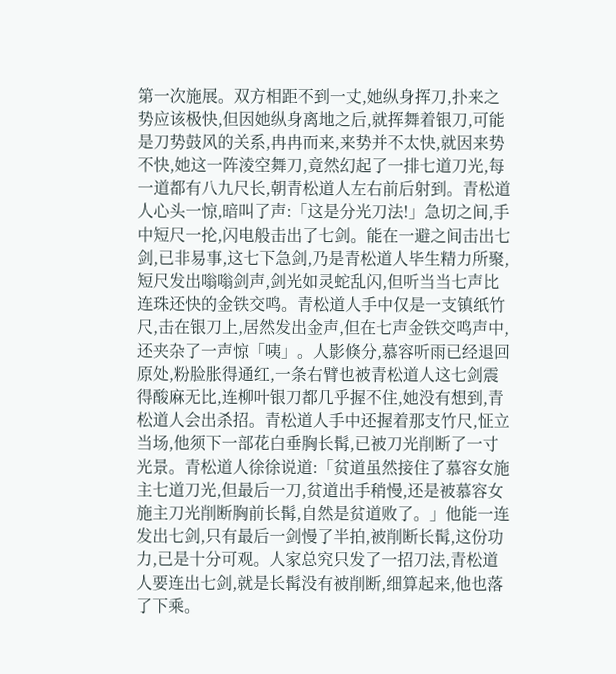第一次施展。双方相距不到一丈,她纵身挥刀,扑来之势应该极快,但因她纵身离地之后,就挥舞着银刀,可能是刀势鼓风的关系,冉冉而来,来势并不太快,就因来势不快,她这一阵淩空舞刀,竟然幻起了一排七道刀光,每一道都有八九尺长,朝青松道人左右前后射到。青松道人心头一惊,暗叫了声:「这是分光刀法!」急切之间,手中短尺一抡,闪电般击出了七剑。能在一避之间击出七剑,已非易事,这七下急剑,乃是青松道人毕生精力所聚,短尺发出嗡嗡剑声,剑光如灵蛇乱闪,但听当当七声比连珠还快的金铁交鸣。青松道人手中仅是一支镇纸竹尺,击在银刀上,居然发出金声,但在七声金铁交鸣声中,还夹杂了一声惊「咦」。人影倏分,慕容听雨已经退回原处,粉脸胀得通红,一条右臂也被青松道人这七剑震得酸麻无比,连柳叶银刀都几乎握不住,她没有想到,青松道人会出杀招。青松道人手中还握着那支竹尺,怔立当场,他须下一部花白垂胸长髯,已被刀光削断了一寸光景。青松道人徐徐说道:「贫道虽然接住了慕容女施主七道刀光,但最后一刀,贫道出手稍慢,还是被慕容女施主刀光削断胸前长髯,自然是贫道败了。」他能一连发出七剑,只有最后一剑慢了半拍,被削断长髯,这份功力,已是十分可观。人家总究只发了一招刀法,青松道人要连出七剑,就是长髯没有被削断,细算起来,他也落了下乘。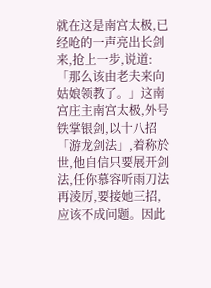就在这是南宫太极,已经呛的一声亮出长剑来,抢上一步,说道:「那么该由老夫来向姑娘领教了。」这南宫庄主南宫太极,外号铁掌银剑,以十八招「游龙剑法」,着称於世,他自信只要展开剑法,任你慕容听雨刀法再淩厉,要接她三招,应该不成问题。因此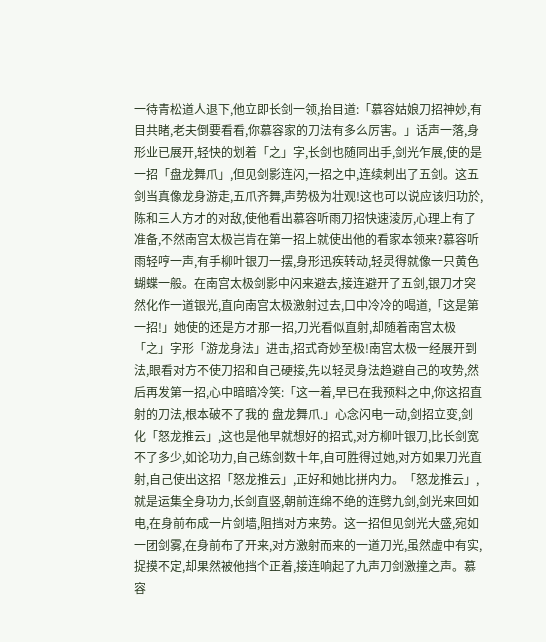一待青松道人退下,他立即长剑一领,抬目道:「慕容姑娘刀招神妙,有目共睹,老夫倒要看看,你慕容家的刀法有多么厉害。」话声一落,身形业已展开,轻快的划着「之」字,长剑也随同出手,剑光乍展,使的是一招「盘龙舞爪」,但见剑影连闪,一招之中,连续刺出了五剑。这五剑当真像龙身游走,五爪齐舞,声势极为壮观!这也可以说应该归功於,陈和三人方才的对敌,使他看出慕容听雨刀招快速淩厉,心理上有了准备,不然南宫太极岂肯在第一招上就使出他的看家本领来?慕容听雨轻哼一声,有手柳叶银刀一摆,身形迅疾转动,轻灵得就像一只黄色蝴蝶一般。在南宫太极剑影中闪来避去,接连避开了五剑,银刀才突然化作一道银光,直向南宫太极激射过去,口中冷冷的喝道,「这是第一招!」她使的还是方才那一招,刀光看似直射,却随着南宫太极「之」字形「游龙身法」进击,招式奇妙至极!南宫太极一经展开到法,眼看对方不使刀招和自己硬接,先以轻灵身法趋避自己的攻势,然后再发第一招,心中暗暗冷笑:「这一着,早已在我预料之中,你这招直射的刀法,根本破不了我的 盘龙舞爪.」心念闪电一动,剑招立变,剑化「怒龙推云」,这也是他早就想好的招式,对方柳叶银刀,比长剑宽不了多少,如论功力,自己练剑数十年,自可胜得过她,对方如果刀光直射,自己使出这招「怒龙推云」,正好和她比拼内力。「怒龙推云」,就是运集全身功力,长剑直竖,朝前连绵不绝的连劈九剑,剑光来回如电,在身前布成一片剑墙,阻挡对方来势。这一招但见剑光大盛,宛如一团剑雾,在身前布了开来,对方激射而来的一道刀光,虽然虚中有实,捉摸不定,却果然被他挡个正着,接连响起了九声刀剑激撞之声。慕容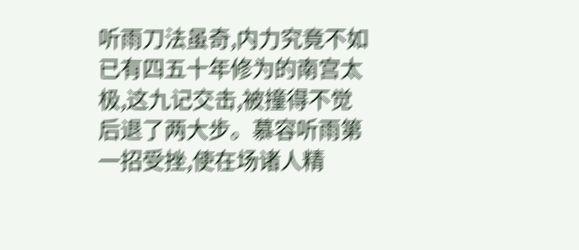听雨刀法虽奇,内力究竟不如已有四五十年修为的南宫太极,这九记交击,被撞得不觉后退了两大步。慕容听雨第一招受挫,使在场诸人精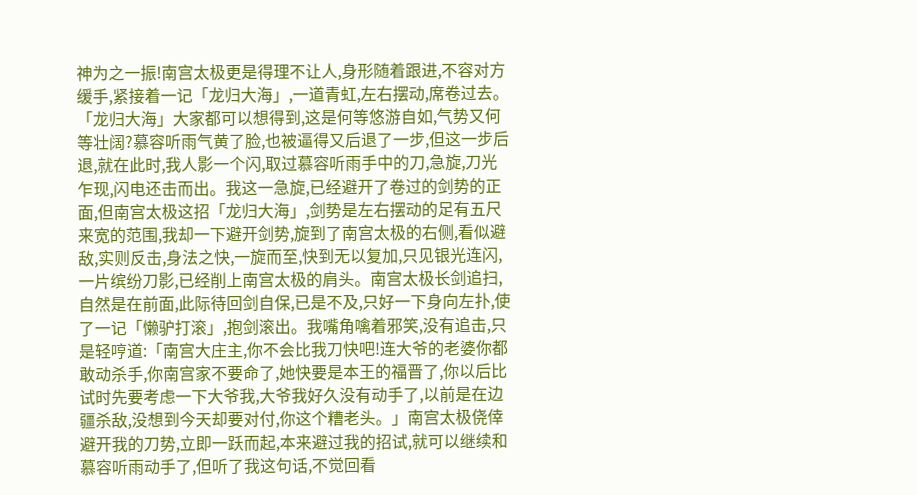神为之一振!南宫太极更是得理不让人,身形随着跟进,不容对方缓手,紧接着一记「龙归大海」,一道青虹,左右摆动,席卷过去。「龙归大海」大家都可以想得到,这是何等悠游自如,气势又何等壮阔?慕容听雨气黄了脸,也被逼得又后退了一步,但这一步后退,就在此时,我人影一个闪,取过慕容听雨手中的刀,急旋,刀光乍现,闪电还击而出。我这一急旋,已经避开了卷过的剑势的正面,但南宫太极这招「龙归大海」,剑势是左右摆动的足有五尺来宽的范围,我却一下避开剑势,旋到了南宫太极的右侧,看似避敌,实则反击,身法之快,一旋而至,快到无以复加,只见银光连闪,一片缤纷刀影,已经削上南宫太极的肩头。南宫太极长剑追扫,自然是在前面,此际待回剑自保,已是不及,只好一下身向左扑,使了一记「懒驴打滚」,抱剑滚出。我嘴角噙着邪笑,没有追击,只是轻哼道:「南宫大庄主,你不会比我刀快吧!连大爷的老婆你都敢动杀手,你南宫家不要命了,她快要是本王的福晋了,你以后比试时先要考虑一下大爷我,大爷我好久没有动手了,以前是在边疆杀敌,没想到今天却要对付,你这个糟老头。」南宫太极侥倖避开我的刀势,立即一跃而起,本来避过我的招试,就可以继续和慕容听雨动手了,但听了我这句话,不觉回看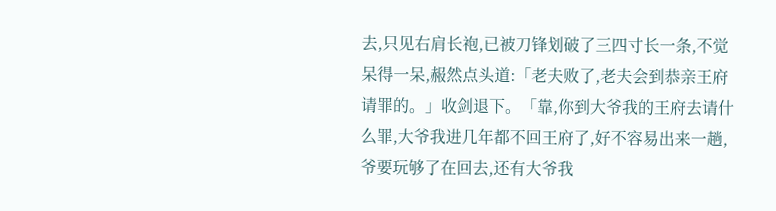去,只见右肩长袍,已被刀锋划破了三四寸长一条,不觉呆得一呆,赧然点头道:「老夫败了,老夫会到恭亲王府请罪的。」收剑退下。「靠,你到大爷我的王府去请什么罪,大爷我进几年都不回王府了,好不容易出来一趟,爷要玩够了在回去,还有大爷我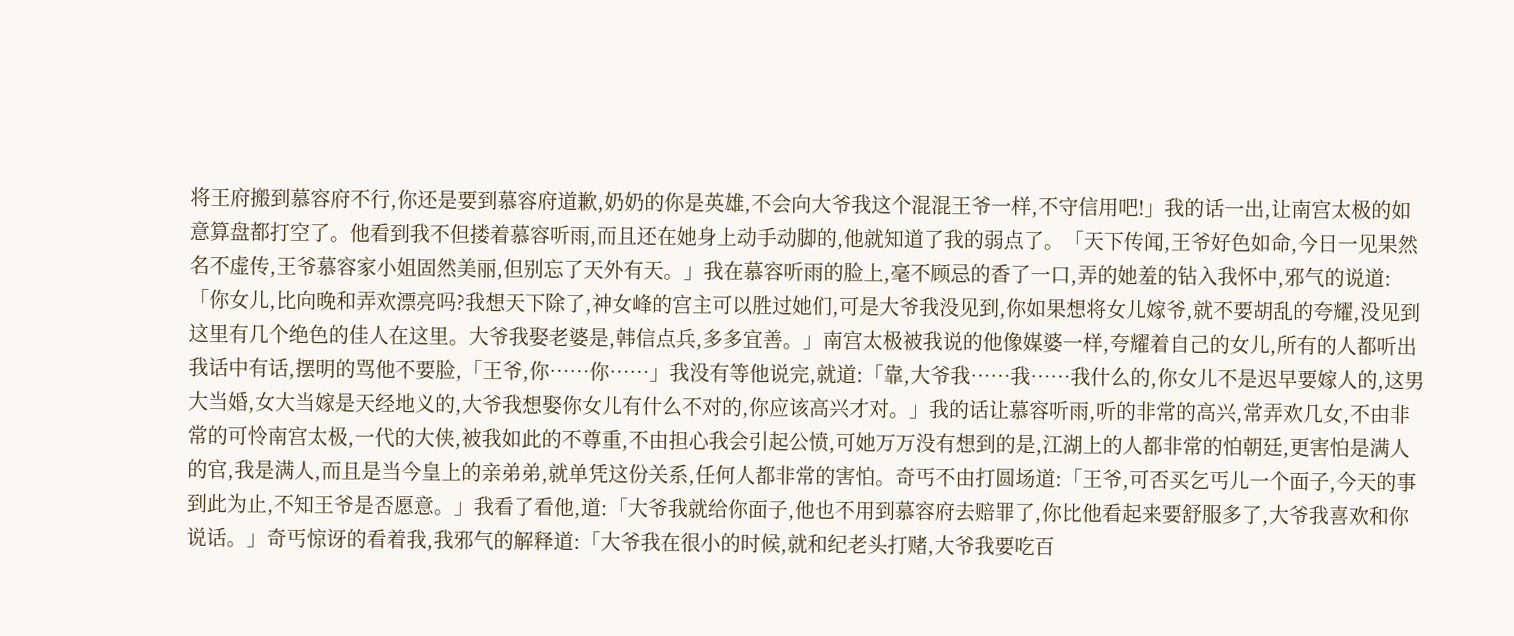将王府搬到慕容府不行,你还是要到慕容府道歉,奶奶的你是英雄,不会向大爷我这个混混王爷一样,不守信用吧!」我的话一出,让南宫太极的如意算盘都打空了。他看到我不但搂着慕容听雨,而且还在她身上动手动脚的,他就知道了我的弱点了。「天下传闻,王爷好色如命,今日一见果然名不虚传,王爷慕容家小姐固然美丽,但别忘了天外有天。」我在慕容听雨的脸上,毫不顾忌的香了一口,弄的她羞的钻入我怀中,邪气的说道:「你女儿,比向晚和弄欢漂亮吗?我想天下除了,神女峰的宫主可以胜过她们,可是大爷我没见到,你如果想将女儿嫁爷,就不要胡乱的夸耀,没见到这里有几个绝色的佳人在这里。大爷我娶老婆是,韩信点兵,多多宜善。」南宫太极被我说的他像媒婆一样,夸耀着自己的女儿,所有的人都听出我话中有话,摆明的骂他不要脸,「王爷,你……你……」我没有等他说完,就道:「靠,大爷我……我……我什么的,你女儿不是迟早要嫁人的,这男大当婚,女大当嫁是天经地义的,大爷我想娶你女儿有什么不对的,你应该高兴才对。」我的话让慕容听雨,听的非常的高兴,常弄欢几女,不由非常的可怜南宫太极,一代的大侠,被我如此的不尊重,不由担心我会引起公愤,可她万万没有想到的是,江湖上的人都非常的怕朝廷,更害怕是满人的官,我是满人,而且是当今皇上的亲弟弟,就单凭这份关系,任何人都非常的害怕。奇丐不由打圆场道:「王爷,可否买乞丐儿一个面子,今天的事到此为止,不知王爷是否愿意。」我看了看他,道:「大爷我就给你面子,他也不用到慕容府去赔罪了,你比他看起来要舒服多了,大爷我喜欢和你说话。」奇丐惊讶的看着我,我邪气的解释道:「大爷我在很小的时候,就和纪老头打赌,大爷我要吃百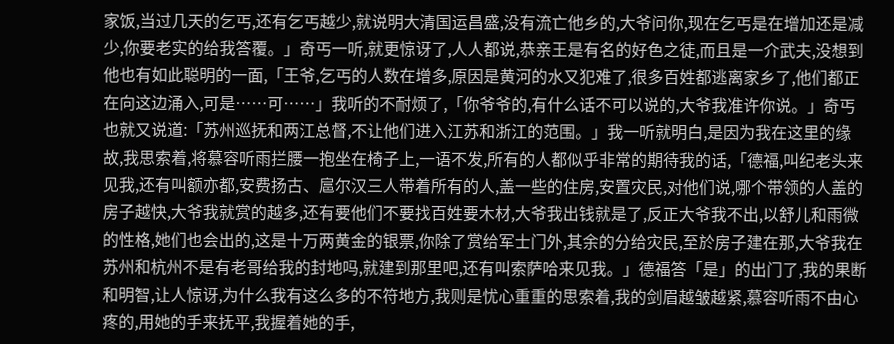家饭,当过几天的乞丐,还有乞丐越少,就说明大清国运昌盛,没有流亡他乡的,大爷问你,现在乞丐是在增加还是减少,你要老实的给我答覆。」奇丐一听,就更惊讶了,人人都说,恭亲王是有名的好色之徒,而且是一介武夫,没想到他也有如此聪明的一面,「王爷,乞丐的人数在增多,原因是黄河的水又犯难了,很多百姓都逃离家乡了,他们都正在向这边涌入,可是……可……」我听的不耐烦了,「你爷爷的,有什么话不可以说的,大爷我准许你说。」奇丐也就又说道:「苏州巡抚和两江总督,不让他们进入江苏和浙江的范围。」我一听就明白,是因为我在这里的缘故,我思索着,将慕容听雨拦腰一抱坐在椅子上,一语不发,所有的人都似乎非常的期待我的话,「德福,叫纪老头来见我,还有叫额亦都,安费扬古、扈尔汉三人带着所有的人,盖一些的住房,安置灾民,对他们说,哪个带领的人盖的房子越快,大爷我就赏的越多,还有要他们不要找百姓要木材,大爷我出钱就是了,反正大爷我不出,以舒儿和雨微的性格,她们也会出的,这是十万两黄金的银票,你除了赏给军士门外,其余的分给灾民,至於房子建在那,大爷我在苏州和杭州不是有老哥给我的封地吗,就建到那里吧,还有叫索萨哈来见我。」德福答「是」的出门了,我的果断和明智,让人惊讶,为什么我有这么多的不符地方,我则是忧心重重的思索着,我的剑眉越皱越紧,慕容听雨不由心疼的,用她的手来抚平,我握着她的手,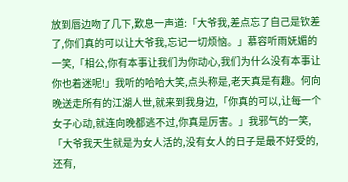放到唇边吻了几下,歎息一声道:「大爷我,差点忘了自己是钦差了,你们真的可以让大爷我,忘记一切烦恼。」慕容听雨妩媚的一笑,「相公,你有本事让我们为你动心,我们为什么没有本事让你也着迷呢!」我听的哈哈大笑,点头称是,老天真是有趣。何向晚送走所有的江湖人世,就来到我身边,「你真的可以,让每一个女子心动,就连向晚都逃不过,你真是厉害。」我邪气的一笑,「大爷我天生就是为女人活的,没有女人的日子是最不好受的,还有,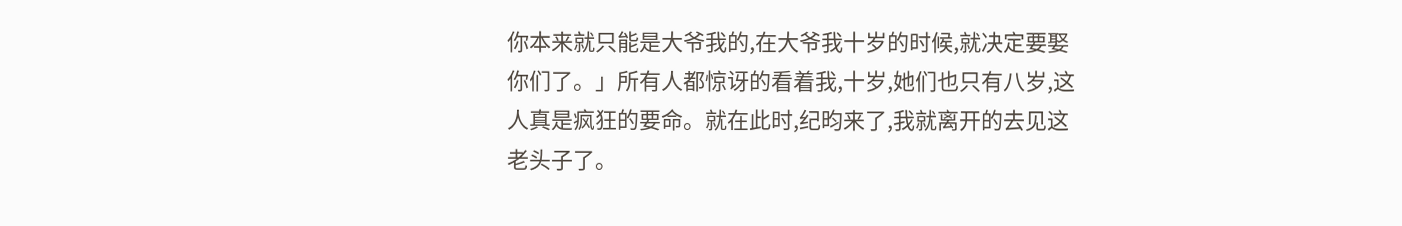你本来就只能是大爷我的,在大爷我十岁的时候,就决定要娶你们了。」所有人都惊讶的看着我,十岁,她们也只有八岁,这人真是疯狂的要命。就在此时,纪昀来了,我就离开的去见这老头子了。